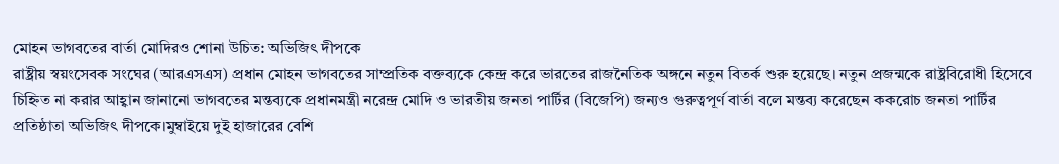মোহন ভাগবতের বার্তা মোদিরও শোনা উচিত: অভিজিৎ দীপকে
রাষ্ট্রীয় স্বয়ংসেবক সংঘের (আরএসএস) প্রধান মোহন ভাগবতের সাম্প্রতিক বক্তব্যকে কেন্দ্র করে ভারতের রাজনৈতিক অঙ্গনে নতুন বিতর্ক শুরু হয়েছে। নতুন প্রজন্মকে রাষ্ট্রবিরোধী হিসেবে চিহ্নিত না করার আহ্বান জানানো ভাগবতের মন্তব্যকে প্রধানমন্ত্রী নরেন্দ্র মোদি ও ভারতীয় জনতা পার্টির (বিজেপি) জন্যও গুরুত্বপূর্ণ বার্তা বলে মন্তব্য করেছেন ককরোচ জনতা পার্টির প্রতিষ্ঠাতা অভিজিৎ দীপকে।মুম্বাইয়ে দুই হাজারের বেশি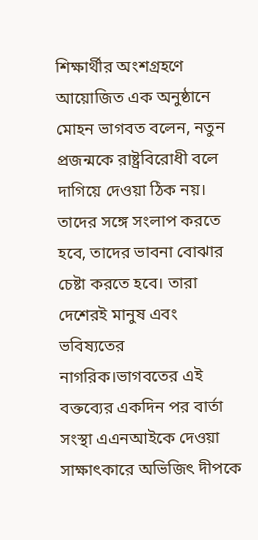শিক্ষার্থীর অংশগ্রহণে আয়োজিত এক অনুষ্ঠানে মোহন ভাগবত বলেন, নতুন প্রজন্মকে রাষ্ট্রবিরোধী বলে দাগিয়ে দেওয়া ঠিক নয়। তাদের সঙ্গে সংলাপ করতে হবে, তাদের ভাবনা বোঝার চেষ্টা করতে হবে। তারা দেশেরই মানুষ এবং ভবিষ্যতের নাগরিক।ভাগবতের এই বক্তব্যের একদিন পর বার্তা সংস্থা এএনআইকে দেওয়া সাক্ষাৎকারে অভিজিৎ দীপকে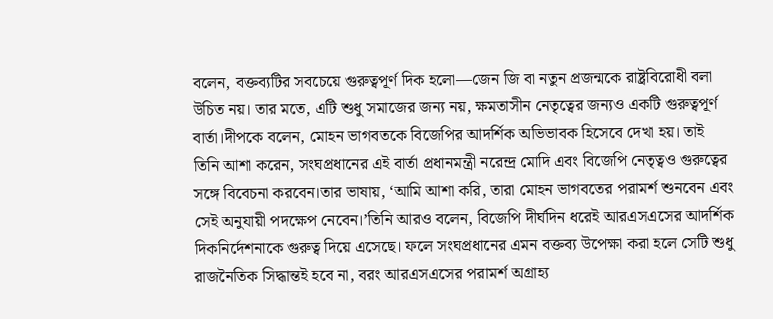বলেন, বক্তব্যটির সবচেয়ে গুরুত্বপূর্ণ দিক হলো—জেন জি বা নতুন প্রজন্মকে রাষ্ট্রবিরোধী বলা উচিত নয়। তার মতে, এটি শুধু সমাজের জন্য নয়, ক্ষমতাসীন নেতৃত্বের জন্যও একটি গুরুত্বপূর্ণ বার্তা।দীপকে বলেন, মোহন ভাগবতকে বিজেপির আদর্শিক অভিভাবক হিসেবে দেখা হয়। তাই তিনি আশা করেন, সংঘপ্রধানের এই বার্তা প্রধানমন্ত্রী নরেন্দ্র মোদি এবং বিজেপি নেতৃত্বও গুরুত্বের সঙ্গে বিবেচনা করবেন।তার ভাষায়, ‘আমি আশা করি, তারা মোহন ভাগবতের পরামর্শ শুনবেন এবং সেই অনুযায়ী পদক্ষেপ নেবেন।’তিনি আরও বলেন, বিজেপি দীর্ঘদিন ধরেই আরএসএসের আদর্শিক দিকনির্দেশনাকে গুরুত্ব দিয়ে এসেছে। ফলে সংঘপ্রধানের এমন বক্তব্য উপেক্ষা করা হলে সেটি শুধু রাজনৈতিক সিদ্ধান্তই হবে না, বরং আরএসএসের পরামর্শ অগ্রাহ্য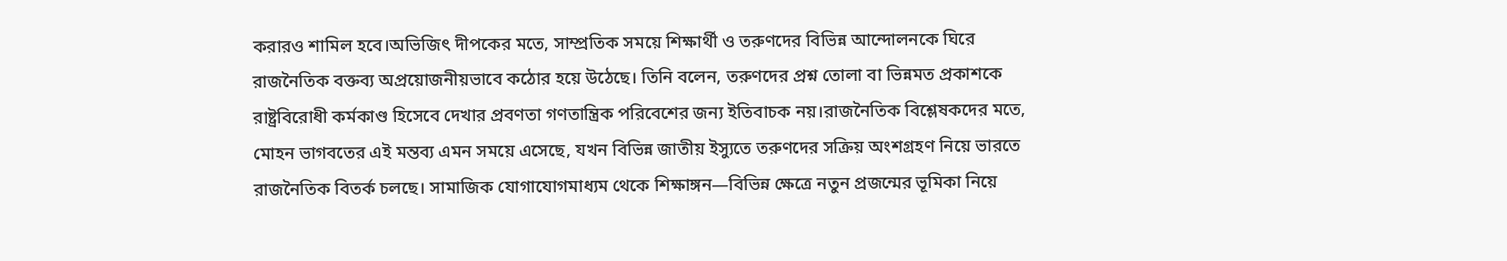করারও শামিল হবে।অভিজিৎ দীপকের মতে, সাম্প্রতিক সময়ে শিক্ষার্থী ও তরুণদের বিভিন্ন আন্দোলনকে ঘিরে রাজনৈতিক বক্তব্য অপ্রয়োজনীয়ভাবে কঠোর হয়ে উঠেছে। তিনি বলেন, তরুণদের প্রশ্ন তোলা বা ভিন্নমত প্রকাশকে রাষ্ট্রবিরোধী কর্মকাণ্ড হিসেবে দেখার প্রবণতা গণতান্ত্রিক পরিবেশের জন্য ইতিবাচক নয়।রাজনৈতিক বিশ্লেষকদের মতে, মোহন ভাগবতের এই মন্তব্য এমন সময়ে এসেছে, যখন বিভিন্ন জাতীয় ইস্যুতে তরুণদের সক্রিয় অংশগ্রহণ নিয়ে ভারতে রাজনৈতিক বিতর্ক চলছে। সামাজিক যোগাযোগমাধ্যম থেকে শিক্ষাঙ্গন—বিভিন্ন ক্ষেত্রে নতুন প্রজন্মের ভূমিকা নিয়ে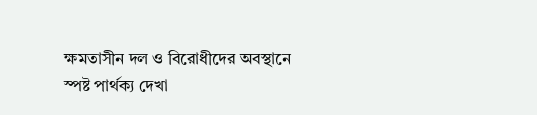ক্ষমতাসীন দল ও বিরোধীদের অবস্থানে স্পষ্ট পার্থক্য দেখা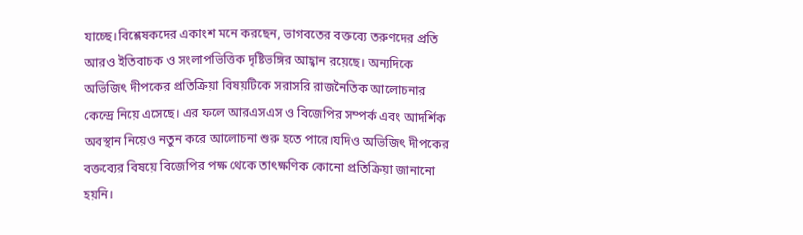যাচ্ছে।বিশ্লেষকদের একাংশ মনে করছেন, ভাগবতের বক্তব্যে তরুণদের প্রতি আরও ইতিবাচক ও সংলাপভিত্তিক দৃষ্টিভঙ্গির আহ্বান রয়েছে। অন্যদিকে অভিজিৎ দীপকের প্রতিক্রিয়া বিষয়টিকে সরাসরি রাজনৈতিক আলোচনার কেন্দ্রে নিয়ে এসেছে। এর ফলে আরএসএস ও বিজেপির সম্পর্ক এবং আদর্শিক অবস্থান নিয়েও নতুন করে আলোচনা শুরু হতে পারে।যদিও অভিজিৎ দীপকের বক্তব্যের বিষয়ে বিজেপির পক্ষ থেকে তাৎক্ষণিক কোনো প্রতিক্রিয়া জানানো হয়নি।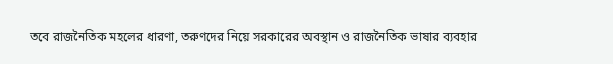তবে রাজনৈতিক মহলের ধারণা, তরুণদের নিয়ে সরকারের অবস্থান ও রাজনৈতিক ভাষার ব্যবহার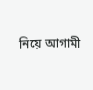নিয়ে আগামী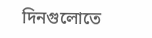দিনগুলোতে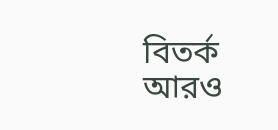বিতর্ক আরও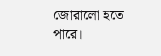জোরালো হতে পারে।